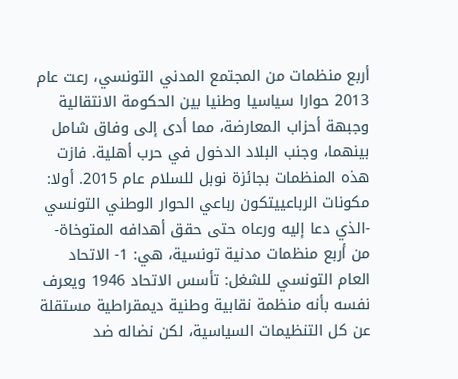أربع منظمات من المجتمع المدني التونسي، رعت عام 2013 حوارا سياسيا وطنيا بين الحكومة الانتقالية وجبهة أحزاب المعارضة، مما أدى إلى وفاق شامل بينهما، وجنب البلاد الدخول في حرب أهلية. فازت هذه المنظمات بجائزة نوبل للسلام عام 2015. أولا: مكونات الرباعييتكون رباعي الحوار الوطني التونسي -الذي دعا إليه ورعاه حتى حقق أهدافه المتوخاة- من أربع منظمات مدنية تونسية، هي: 1- الاتحاد العام التونسي للشغل: تأسس الاتحاد 1946 ويعرف نفسه بأنه منظمة نقابية وطنية ديمقراطية مستقلة عن كل التنظيمات السياسية، لكن نضاله ضد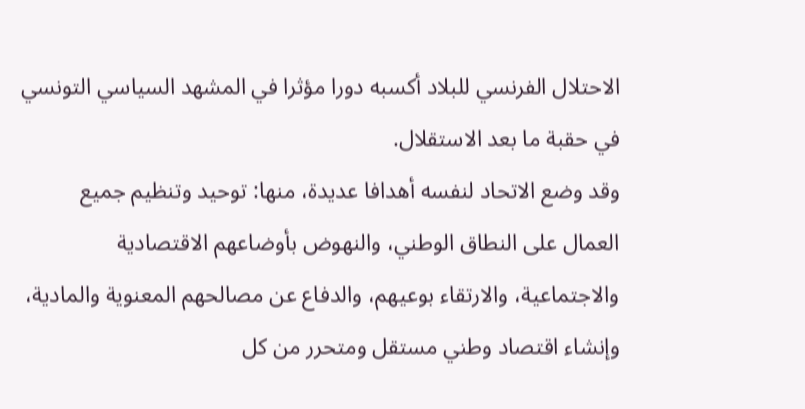الاحتلال الفرنسي للبلاد أكسبه دورا مؤثرا في المشهد السياسي التونسي في حقبة ما بعد الاستقلال.
وقد وضع الاتحاد لنفسه أهدافا عديدة، منها: توحيد وتنظيم جميع العمال على النطاق الوطني، والنهوض بأوضاعهم الاقتصادية والاجتماعية، والارتقاء بوعيهم، والدفاع عن مصالحهم المعنوية والمادية، وإنشاء اقتصاد وطني مستقل ومتحرر من كل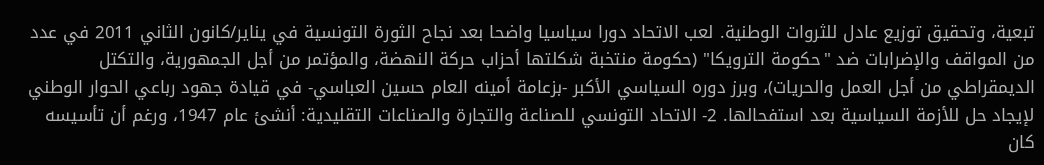تبعية، وتحقيق توزيع عادل للثروات الوطنية. لعب الاتحاد دورا سياسيا واضحا بعد نجاح الثورة التونسية في يناير/كانون الثاني 2011 في عدد من المواقف والإضرابات ضد "حكومة الترويكا" (حكومة منتخبة شكلتها أحزاب حركة النهضة، والمؤتمر من أجل الجمهورية، والتكتل الديمقراطي من أجل العمل والحريات)، وبرز دوره السياسي الأكبر -بزعامة أمينه العام حسين العباسي- في قيادة جهود رباعي الحوار الوطني لإيجاد حل للأزمة السياسية بعد استفحالها. 2- الاتحاد التونسي للصناعة والتجارة والصناعات التقليدية: أنشئ عام 1947، ورغم أن تأسيسه كان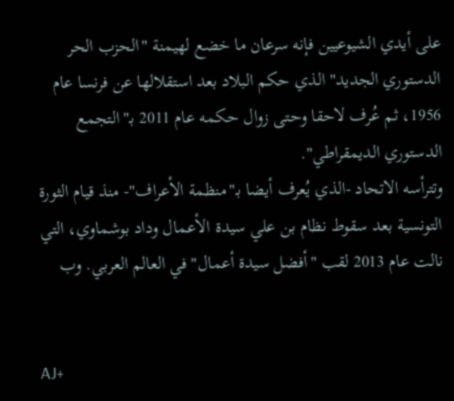على أيدي الشيوعيين فإنه سرعان ما خضع لهيمنة "الحزب الحر الدستوري الجديد" الذي حكم البلاد بعد استقلالها عن فرنسا عام 1956، ثم عُرف لاحقا وحتى زوال حكمه عام 2011 بـ"التجمع الدستوري الديمقراطي".
وتترأسه الاتحاد -الذي يُعرف أيضا بـ"منظمة الأعراف"- منذ قيام الثورة التونسية بعد سقوط نظام بن علي سيدة الأعمال وداد بوشماوي، التي نالت عام 2013 لقب "أفضل سيدة أعمال" في العالم العربي. وب


AJ+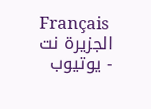Français
الجزيرة نت - يوتيوب